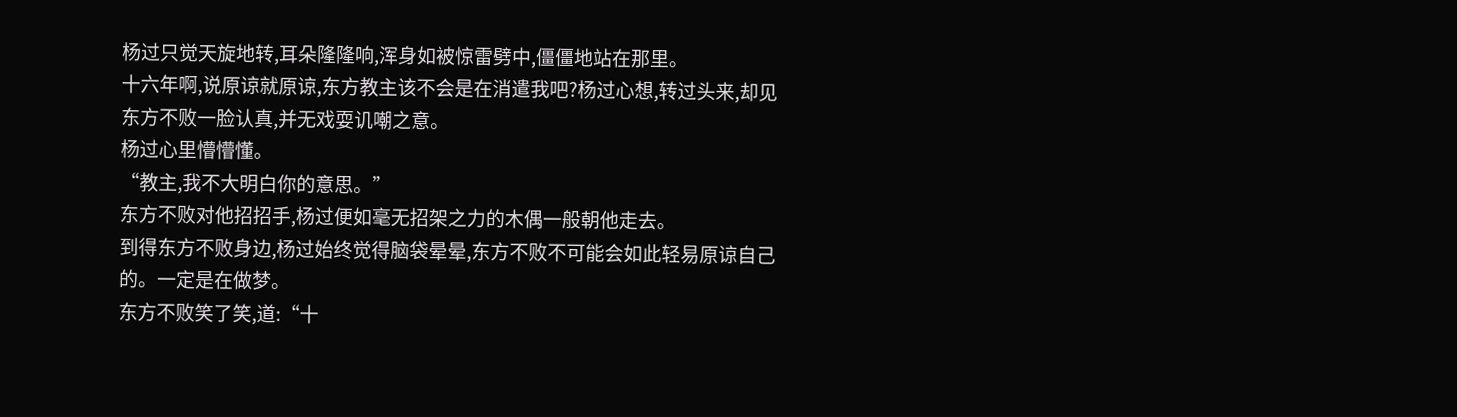杨过只觉天旋地转,耳朵隆隆响,浑身如被惊雷劈中,僵僵地站在那里。
十六年啊,说原谅就原谅,东方教主该不会是在消遣我吧?杨过心想,转过头来,却见东方不败一脸认真,并无戏耍讥嘲之意。
杨过心里懵懵懂。
“教主,我不大明白你的意思。”
东方不败对他招招手,杨过便如毫无招架之力的木偶一般朝他走去。
到得东方不败身边,杨过始终觉得脑袋晕晕,东方不败不可能会如此轻易原谅自己的。一定是在做梦。
东方不败笑了笑,道:“十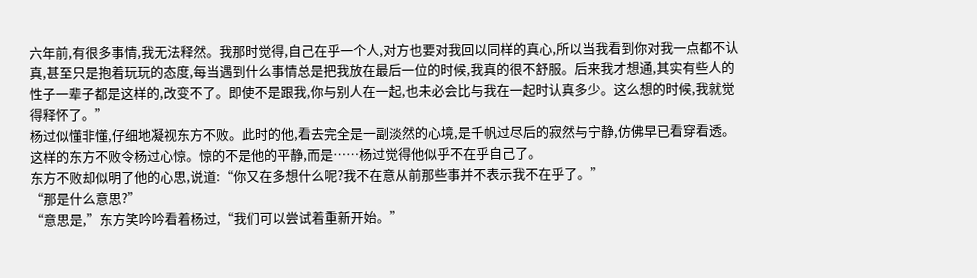六年前,有很多事情,我无法释然。我那时觉得,自己在乎一个人,对方也要对我回以同样的真心,所以当我看到你对我一点都不认真,甚至只是抱着玩玩的态度,每当遇到什么事情总是把我放在最后一位的时候,我真的很不舒服。后来我才想通,其实有些人的性子一辈子都是这样的,改变不了。即使不是跟我,你与别人在一起,也未必会比与我在一起时认真多少。这么想的时候,我就觉得释怀了。”
杨过似懂非懂,仔细地凝视东方不败。此时的他,看去完全是一副淡然的心境,是千帆过尽后的寂然与宁静,仿佛早已看穿看透。
这样的东方不败令杨过心惊。惊的不是他的平静,而是……杨过觉得他似乎不在乎自己了。
东方不败却似明了他的心思,说道:“你又在多想什么呢?我不在意从前那些事并不表示我不在乎了。”
“那是什么意思?”
“意思是,”东方笑吟吟看着杨过,“我们可以尝试着重新开始。”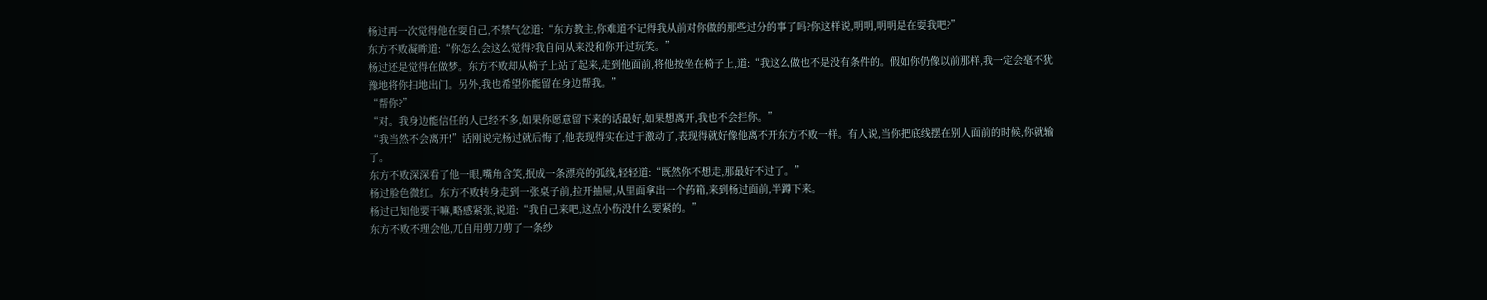杨过再一次觉得他在耍自己,不禁气忿道:“东方教主,你难道不记得我从前对你做的那些过分的事了吗?你这样说,明明,明明是在耍我吧?”
东方不败凝眸道:“你怎么会这么觉得?我自问从来没和你开过玩笑。”
杨过还是觉得在做梦。东方不败却从椅子上站了起来,走到他面前,将他按坐在椅子上,道:“我这么做也不是没有条件的。假如你仍像以前那样,我一定会毫不犹豫地将你扫地出门。另外,我也希望你能留在身边帮我。”
“帮你?”
“对。我身边能信任的人已经不多,如果你愿意留下来的话最好,如果想离开,我也不会拦你。”
“我当然不会离开!”话刚说完杨过就后悔了,他表现得实在过于激动了,表现得就好像他离不开东方不败一样。有人说,当你把底线摆在别人面前的时候,你就输了。
东方不败深深看了他一眼,嘴角含笑,抿成一条漂亮的弧线,轻轻道:“既然你不想走,那最好不过了。”
杨过脸色微红。东方不败转身走到一张桌子前,拉开抽屉,从里面拿出一个药箱,来到杨过面前,半蹲下来。
杨过已知他要干嘛,略感紧张,说道:“我自己来吧,这点小伤没什么要紧的。”
东方不败不理会他,兀自用剪刀剪了一条纱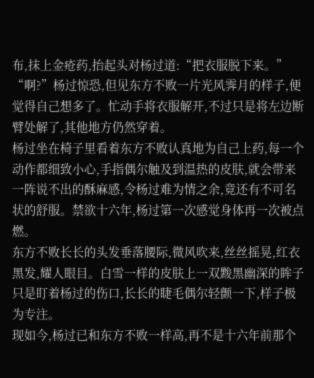布,抹上金疮药,抬起头对杨过道:“把衣服脱下来。”
“啊?”杨过惊恐,但见东方不败一片光风霁月的样子,便觉得自己想多了。忙动手将衣服解开,不过只是将左边断臂处解了,其他地方仍然穿着。
杨过坐在椅子里看着东方不败认真地为自己上药,每一个动作都细致小心,手指偶尔触及到温热的皮肤,就会带来一阵说不出的酥麻感,令杨过难为情之余,竟还有不可名状的舒服。禁欲十六年,杨过第一次感觉身体再一次被点燃。
东方不败长长的头发垂落腰际,微风吹来,丝丝摇晃,红衣黑发,耀人眼目。白雪一样的皮肤上一双黢黑幽深的眸子只是盯着杨过的伤口,长长的睫毛偶尔轻颤一下,样子极为专注。
现如今,杨过已和东方不败一样高,再不是十六年前那个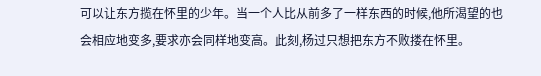可以让东方揽在怀里的少年。当一个人比从前多了一样东西的时候,他所渴望的也会相应地变多,要求亦会同样地变高。此刻,杨过只想把东方不败搂在怀里。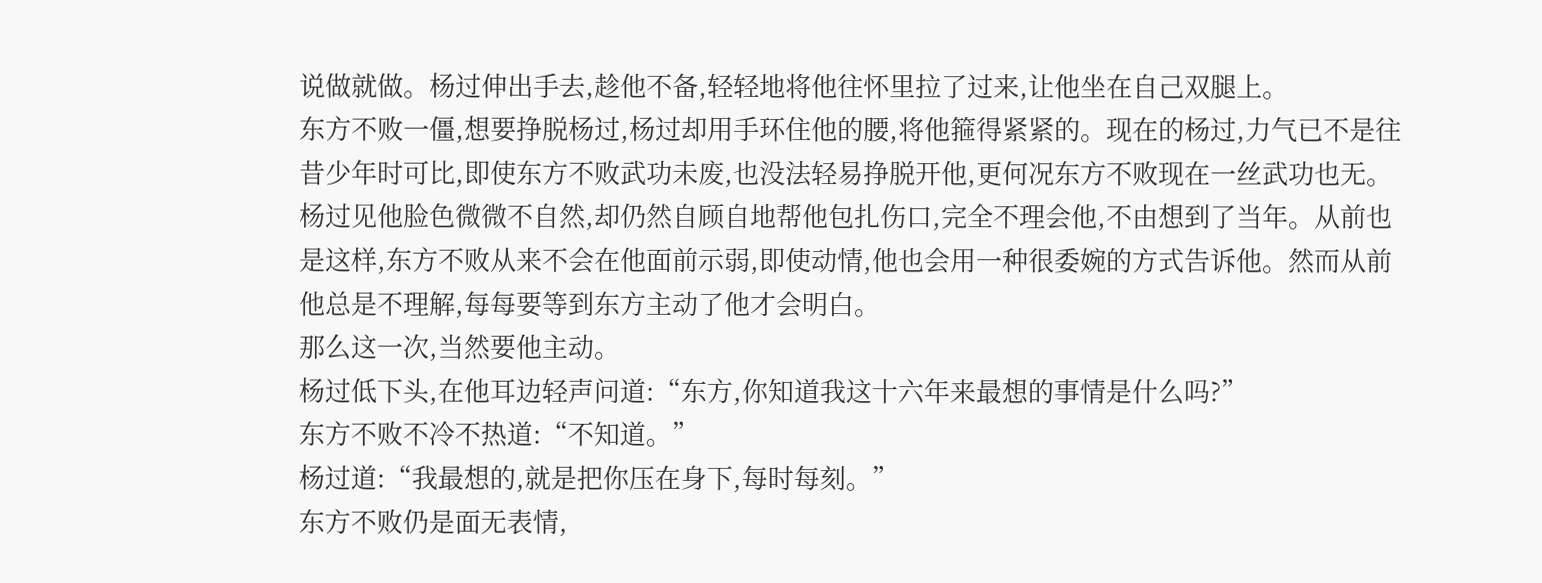说做就做。杨过伸出手去,趁他不备,轻轻地将他往怀里拉了过来,让他坐在自己双腿上。
东方不败一僵,想要挣脱杨过,杨过却用手环住他的腰,将他箍得紧紧的。现在的杨过,力气已不是往昔少年时可比,即使东方不败武功未废,也没法轻易挣脱开他,更何况东方不败现在一丝武功也无。
杨过见他脸色微微不自然,却仍然自顾自地帮他包扎伤口,完全不理会他,不由想到了当年。从前也是这样,东方不败从来不会在他面前示弱,即使动情,他也会用一种很委婉的方式告诉他。然而从前他总是不理解,每每要等到东方主动了他才会明白。
那么这一次,当然要他主动。
杨过低下头,在他耳边轻声问道:“东方,你知道我这十六年来最想的事情是什么吗?”
东方不败不冷不热道:“不知道。”
杨过道:“我最想的,就是把你压在身下,每时每刻。”
东方不败仍是面无表情,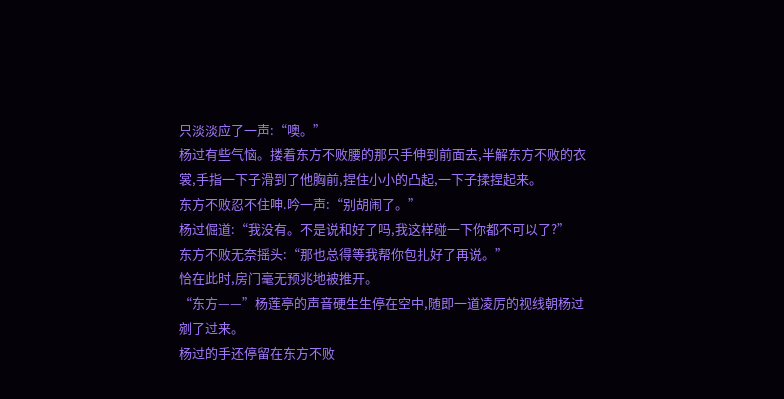只淡淡应了一声:“噢。”
杨过有些气恼。搂着东方不败腰的那只手伸到前面去,半解东方不败的衣裳,手指一下子滑到了他胸前,捏住小小的凸起,一下子揉捏起来。
东方不败忍不住呻.吟一声:“别胡闹了。”
杨过倔道:“我没有。不是说和好了吗,我这样碰一下你都不可以了?”
东方不败无奈摇头:“那也总得等我帮你包扎好了再说。”
恰在此时,房门毫无预兆地被推开。
“东方——”杨莲亭的声音硬生生停在空中,随即一道凌厉的视线朝杨过剜了过来。
杨过的手还停留在东方不败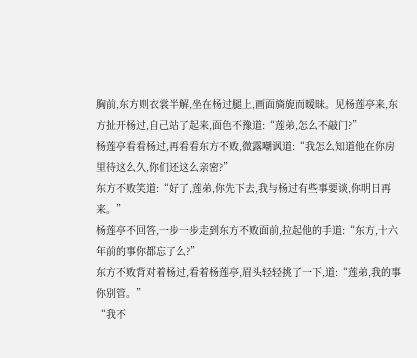胸前,东方则衣裳半解,坐在杨过腿上,画面旖旎而暧昧。见杨莲亭来,东方扯开杨过,自己站了起来,面色不豫道:“莲弟,怎么不敲门?”
杨莲亭看看杨过,再看看东方不败,微露嘲讽道:“我怎么知道他在你房里待这么久,你们还这么亲密?”
东方不败笑道:“好了,莲弟,你先下去,我与杨过有些事要谈,你明日再来。”
杨莲亭不回答,一步一步走到东方不败面前,拉起他的手道:“东方,十六年前的事你都忘了么?”
东方不败背对着杨过,看着杨莲亭,眉头轻轻挑了一下,道:“莲弟,我的事你别管。”
“我不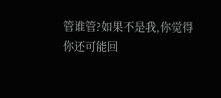管谁管?如果不是我,你觉得你还可能回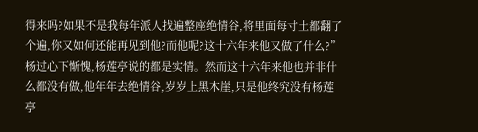得来吗?如果不是我每年派人找遍整座绝情谷,将里面每寸土都翻了个遍,你又如何还能再见到他?而他呢?这十六年来他又做了什么?”
杨过心下惭愧,杨莲亭说的都是实情。然而这十六年来他也并非什么都没有做,他年年去绝情谷,岁岁上黑木崖,只是他终究没有杨莲亭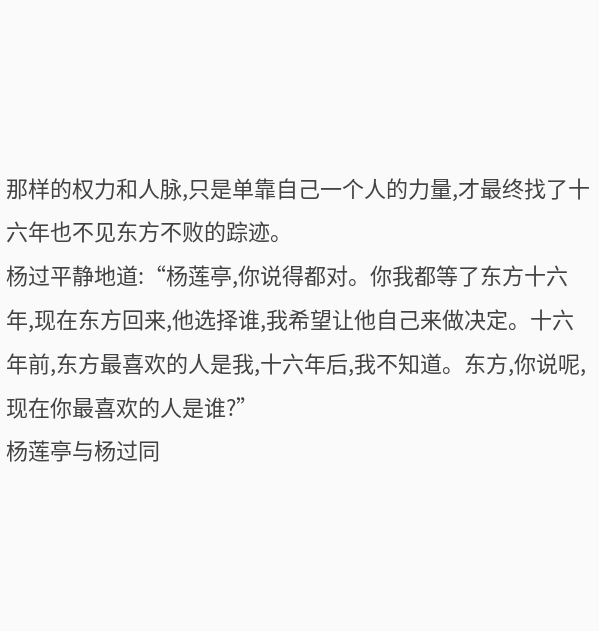那样的权力和人脉,只是单靠自己一个人的力量,才最终找了十六年也不见东方不败的踪迹。
杨过平静地道:“杨莲亭,你说得都对。你我都等了东方十六年,现在东方回来,他选择谁,我希望让他自己来做决定。十六年前,东方最喜欢的人是我,十六年后,我不知道。东方,你说呢,现在你最喜欢的人是谁?”
杨莲亭与杨过同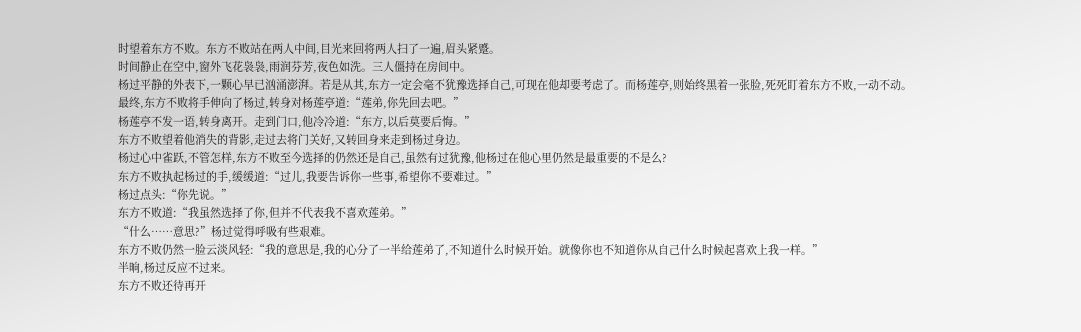时望着东方不败。东方不败站在两人中间,目光来回将两人扫了一遍,眉头紧蹙。
时间静止在空中,窗外飞花袅袅,雨润芬芳,夜色如洗。三人僵持在房间中。
杨过平静的外表下,一颗心早已汹涌澎湃。若是从其,东方一定会毫不犹豫选择自己,可现在他却要考虑了。而杨莲亭,则始终黑着一张脸,死死盯着东方不败,一动不动。
最终,东方不败将手伸向了杨过,转身对杨莲亭道:“莲弟,你先回去吧。”
杨莲亭不发一语,转身离开。走到门口,他冷冷道:“东方,以后莫要后悔。”
东方不败望着他消失的背影,走过去将门关好,又转回身来走到杨过身边。
杨过心中雀跃,不管怎样,东方不败至今选择的仍然还是自己,虽然有过犹豫,他杨过在他心里仍然是最重要的不是么?
东方不败执起杨过的手,缓缓道:“过儿,我要告诉你一些事,希望你不要难过。”
杨过点头:“你先说。”
东方不败道:“我虽然选择了你,但并不代表我不喜欢莲弟。”
“什么……意思?”杨过觉得呼吸有些艰难。
东方不败仍然一脸云淡风轻:“我的意思是,我的心分了一半给莲弟了,不知道什么时候开始。就像你也不知道你从自己什么时候起喜欢上我一样。”
半晌,杨过反应不过来。
东方不败还待再开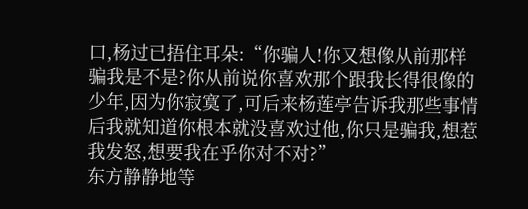口,杨过已捂住耳朵:“你骗人!你又想像从前那样骗我是不是?你从前说你喜欢那个跟我长得很像的少年,因为你寂寞了,可后来杨莲亭告诉我那些事情后我就知道你根本就没喜欢过他,你只是骗我,想惹我发怒,想要我在乎你对不对?”
东方静静地等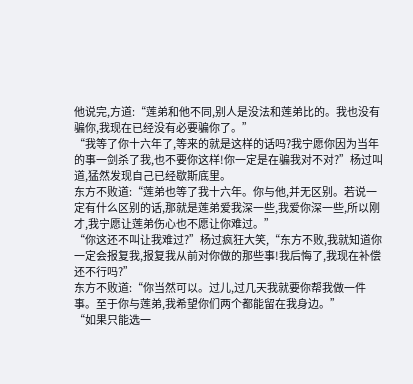他说完,方道:“莲弟和他不同,别人是没法和莲弟比的。我也没有骗你,我现在已经没有必要骗你了。”
“我等了你十六年了,等来的就是这样的话吗?我宁愿你因为当年的事一剑杀了我,也不要你这样!你一定是在骗我对不对?”杨过叫道,猛然发现自己已经歇斯底里。
东方不败道:“莲弟也等了我十六年。你与他,并无区别。若说一定有什么区别的话,那就是莲弟爱我深一些,我爱你深一些,所以刚才,我宁愿让莲弟伤心也不愿让你难过。”
“你这还不叫让我难过?”杨过疯狂大笑,“东方不败,我就知道你一定会报复我,报复我从前对你做的那些事!我后悔了,我现在补偿还不行吗?”
东方不败道:“你当然可以。过儿,过几天我就要你帮我做一件事。至于你与莲弟,我希望你们两个都能留在我身边。”
“如果只能选一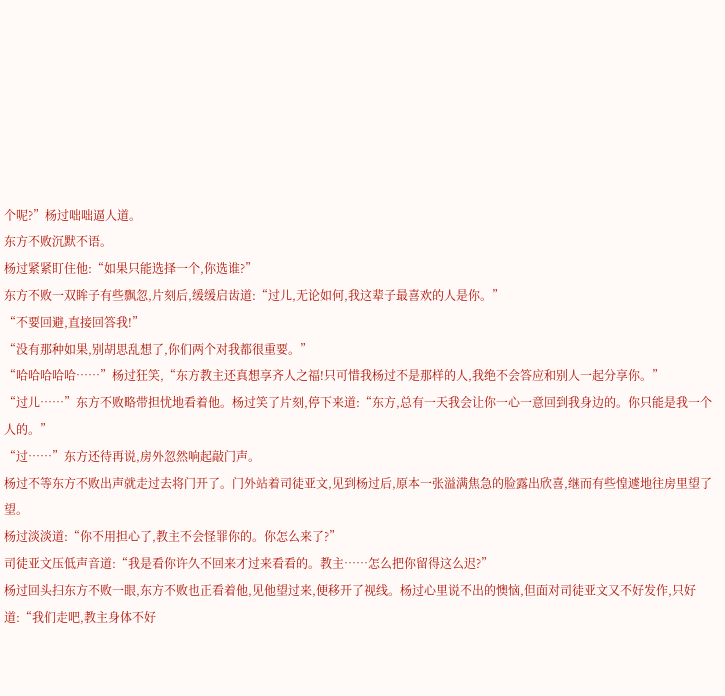个呢?”杨过咄咄逼人道。
东方不败沉默不语。
杨过紧紧盯住他:“如果只能选择一个,你选谁?”
东方不败一双眸子有些飘忽,片刻后,缓缓启齿道:“过儿,无论如何,我这辈子最喜欢的人是你。”
“不要回避,直接回答我!”
“没有那种如果,别胡思乱想了,你们两个对我都很重要。”
“哈哈哈哈哈……”杨过狂笑,“东方教主还真想享齐人之福!只可惜我杨过不是那样的人,我绝不会答应和别人一起分享你。”
“过儿……”东方不败略带担忧地看着他。杨过笑了片刻,停下来道:“东方,总有一天我会让你一心一意回到我身边的。你只能是我一个人的。”
“过……”东方还待再说,房外忽然响起敲门声。
杨过不等东方不败出声就走过去将门开了。门外站着司徒亚文,见到杨过后,原本一张溢满焦急的脸露出欣喜,继而有些惶遽地往房里望了望。
杨过淡淡道:“你不用担心了,教主不会怪罪你的。你怎么来了?”
司徒亚文压低声音道:“我是看你许久不回来才过来看看的。教主……怎么把你留得这么迟?”
杨过回头扫东方不败一眼,东方不败也正看着他,见他望过来,便移开了视线。杨过心里说不出的懊恼,但面对司徒亚文又不好发作,只好道:“我们走吧,教主身体不好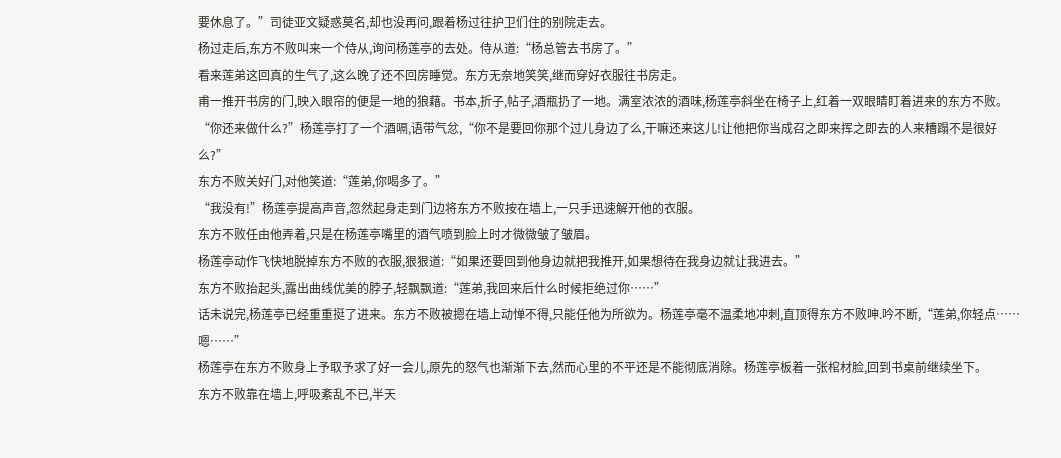要休息了。”司徒亚文疑惑莫名,却也没再问,跟着杨过往护卫们住的别院走去。
杨过走后,东方不败叫来一个侍从,询问杨莲亭的去处。侍从道:“杨总管去书房了。”
看来莲弟这回真的生气了,这么晚了还不回房睡觉。东方无奈地笑笑,继而穿好衣服往书房走。
甫一推开书房的门,映入眼帘的便是一地的狼藉。书本,折子,帖子,酒瓶扔了一地。满室浓浓的酒味,杨莲亭斜坐在椅子上,红着一双眼睛盯着进来的东方不败。
“你还来做什么?”杨莲亭打了一个酒嗝,语带气忿,“你不是要回你那个过儿身边了么,干嘛还来这儿!让他把你当成召之即来挥之即去的人来糟蹋不是很好么?”
东方不败关好门,对他笑道:“莲弟,你喝多了。”
“我没有!”杨莲亭提高声音,忽然起身走到门边将东方不败按在墙上,一只手迅速解开他的衣服。
东方不败任由他弄着,只是在杨莲亭嘴里的酒气喷到脸上时才微微皱了皱眉。
杨莲亭动作飞快地脱掉东方不败的衣服,狠狠道:“如果还要回到他身边就把我推开,如果想待在我身边就让我进去。”
东方不败抬起头,露出曲线优美的脖子,轻飘飘道:“莲弟,我回来后什么时候拒绝过你……”
话未说完,杨莲亭已经重重挺了进来。东方不败被摁在墙上动惮不得,只能任他为所欲为。杨莲亭毫不温柔地冲刺,直顶得东方不败呻.吟不断,“莲弟,你轻点……嗯……”
杨莲亭在东方不败身上予取予求了好一会儿,原先的怒气也渐渐下去,然而心里的不平还是不能彻底消除。杨莲亭板着一张棺材脸,回到书桌前继续坐下。
东方不败靠在墙上,呼吸紊乱不已,半天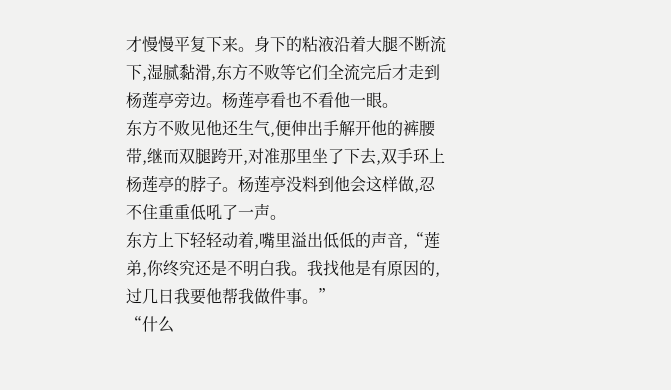才慢慢平复下来。身下的粘液沿着大腿不断流下,湿腻黏滑,东方不败等它们全流完后才走到杨莲亭旁边。杨莲亭看也不看他一眼。
东方不败见他还生气,便伸出手解开他的裤腰带,继而双腿跨开,对准那里坐了下去,双手环上杨莲亭的脖子。杨莲亭没料到他会这样做,忍不住重重低吼了一声。
东方上下轻轻动着,嘴里溢出低低的声音,“莲弟,你终究还是不明白我。我找他是有原因的,过几日我要他帮我做件事。”
“什么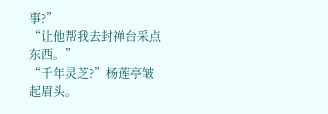事?”
“让他帮我去封禅台采点东西。”
“千年灵芝?”杨莲亭皱起眉头。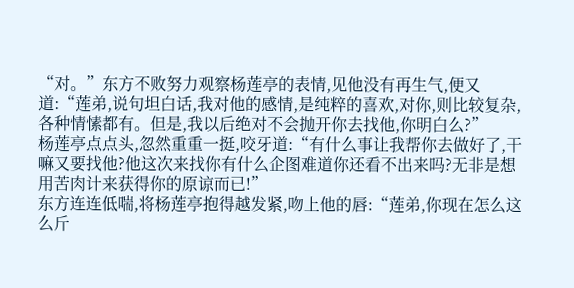“对。”东方不败努力观察杨莲亭的表情,见他没有再生气,便又道:“莲弟,说句坦白话,我对他的感情,是纯粹的喜欢,对你,则比较复杂,各种情愫都有。但是,我以后绝对不会抛开你去找他,你明白么?”
杨莲亭点点头,忽然重重一挺,咬牙道:“有什么事让我帮你去做好了,干嘛又要找他?他这次来找你有什么企图难道你还看不出来吗?无非是想用苦肉计来获得你的原谅而已!”
东方连连低喘,将杨莲亭抱得越发紧,吻上他的唇:“莲弟,你现在怎么这么斤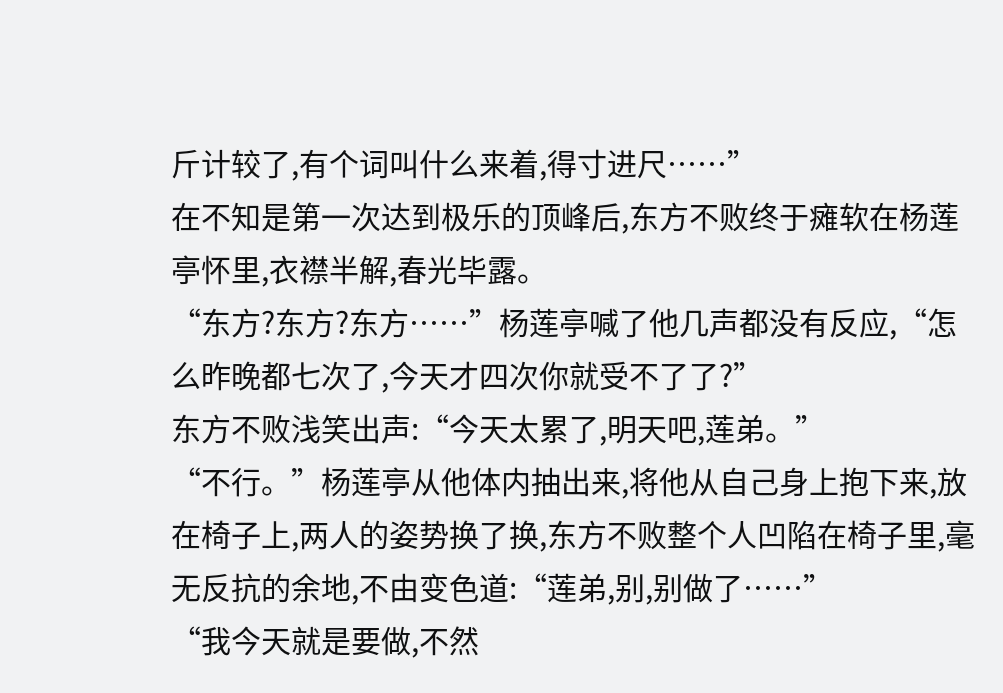斤计较了,有个词叫什么来着,得寸进尺……”
在不知是第一次达到极乐的顶峰后,东方不败终于瘫软在杨莲亭怀里,衣襟半解,春光毕露。
“东方?东方?东方……”杨莲亭喊了他几声都没有反应,“怎么昨晚都七次了,今天才四次你就受不了了?”
东方不败浅笑出声:“今天太累了,明天吧,莲弟。”
“不行。”杨莲亭从他体内抽出来,将他从自己身上抱下来,放在椅子上,两人的姿势换了换,东方不败整个人凹陷在椅子里,毫无反抗的余地,不由变色道:“莲弟,别,别做了……”
“我今天就是要做,不然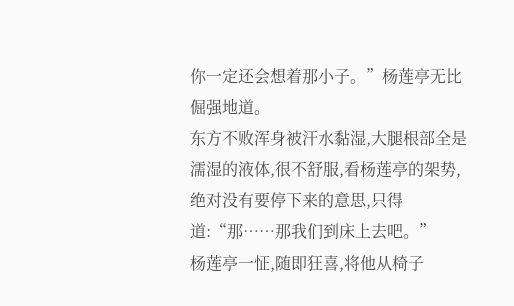你一定还会想着那小子。”杨莲亭无比倔强地道。
东方不败浑身被汗水黏湿,大腿根部全是濡湿的液体,很不舒服,看杨莲亭的架势,绝对没有要停下来的意思,只得道:“那……那我们到床上去吧。”
杨莲亭一怔,随即狂喜,将他从椅子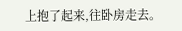上抱了起来,往卧房走去。